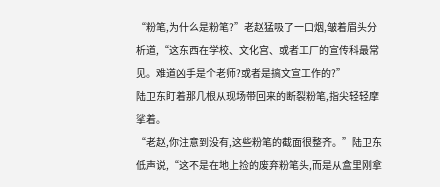“粉笔,为什么是粉笔?”老赵猛吸了一口烟,皱着眉头分析道,“这东西在学校、文化宫、或者工厂的宣传科最常见。难道凶手是个老师?或者是搞文宣工作的?”
陆卫东盯着那几根从现场带回来的断裂粉笔,指尖轻轻摩挲着。
“老赵,你注意到没有,这些粉笔的截面很整齐。”陆卫东低声说,“这不是在地上捡的废弃粉笔头,而是从盒里刚拿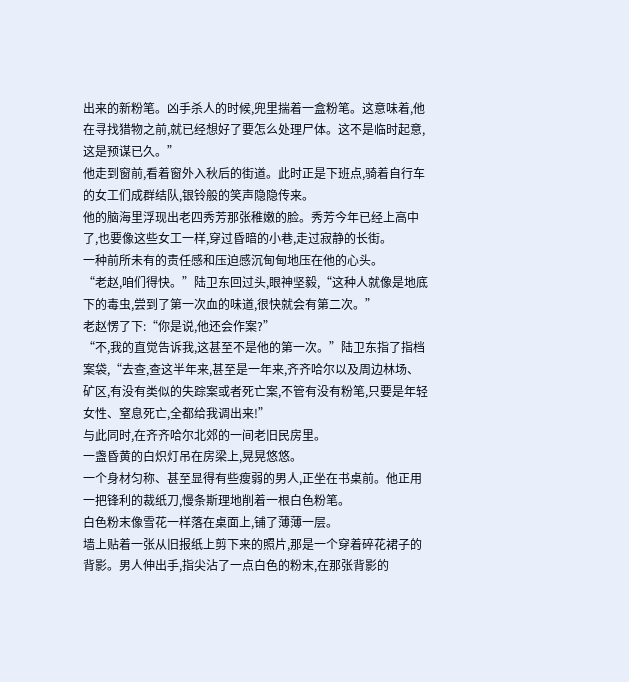出来的新粉笔。凶手杀人的时候,兜里揣着一盒粉笔。这意味着,他在寻找猎物之前,就已经想好了要怎么处理尸体。这不是临时起意,这是预谋已久。”
他走到窗前,看着窗外入秋后的街道。此时正是下班点,骑着自行车的女工们成群结队,银铃般的笑声隐隐传来。
他的脑海里浮现出老四秀芳那张稚嫩的脸。秀芳今年已经上高中了,也要像这些女工一样,穿过昏暗的小巷,走过寂静的长街。
一种前所未有的责任感和压迫感沉甸甸地压在他的心头。
“老赵,咱们得快。”陆卫东回过头,眼神坚毅,“这种人就像是地底下的毒虫,尝到了第一次血的味道,很快就会有第二次。”
老赵愣了下:“你是说,他还会作案?”
“不,我的直觉告诉我,这甚至不是他的第一次。”陆卫东指了指档案袋,“去查,查这半年来,甚至是一年来,齐齐哈尔以及周边林场、矿区,有没有类似的失踪案或者死亡案,不管有没有粉笔,只要是年轻女性、窒息死亡,全都给我调出来!”
与此同时,在齐齐哈尔北郊的一间老旧民房里。
一盏昏黄的白炽灯吊在房梁上,晃晃悠悠。
一个身材匀称、甚至显得有些瘦弱的男人,正坐在书桌前。他正用一把锋利的裁纸刀,慢条斯理地削着一根白色粉笔。
白色粉末像雪花一样落在桌面上,铺了薄薄一层。
墙上贴着一张从旧报纸上剪下来的照片,那是一个穿着碎花裙子的背影。男人伸出手,指尖沾了一点白色的粉末,在那张背影的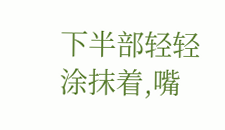下半部轻轻涂抹着,嘴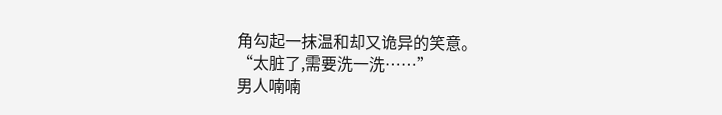角勾起一抹温和却又诡异的笑意。
“太脏了,需要洗一洗……”
男人喃喃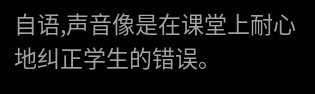自语,声音像是在课堂上耐心地纠正学生的错误。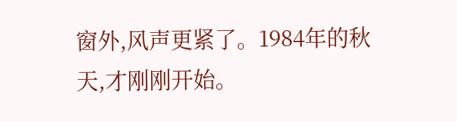窗外,风声更紧了。1984年的秋天,才刚刚开始。